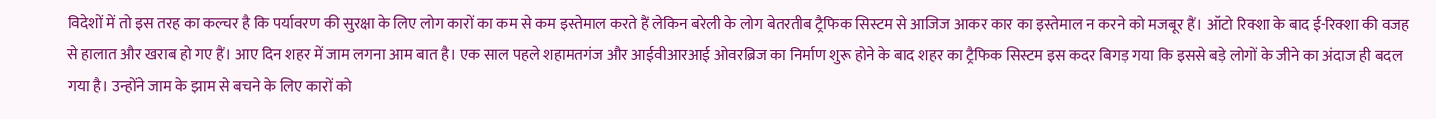विदेशों में तो इस तरह का कल्चर है कि पर्यावरण की सुरक्षा के लिए लोग कारों का कम से कम इस्तेमाल करते हैं लेकिन बरेली के लोग बेतरतीब ट्रैफिक सिस्टम से आजिज आकर कार का इस्तेमाल न करने को मजबूर हैं। ऑटो रिक्शा के बाद ई-रिक्शा की वजह से हालात और खराब हो गए हैं। आए दिन शहर में जाम लगना आम बात है। एक साल पहले शहामतगंज और आईवीआरआई ओवरब्रिज का निर्माण शुरू होने के बाद शहर का ट्रैफिक सिस्टम इस कदर बिगड़ गया कि इससे बड़े लोगों के जीने का अंदाज ही बदल गया है। उन्होंने जाम के झाम से बचने के लिए कारों को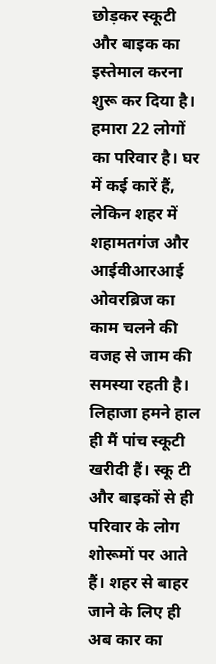छोड़कर स्कूटी और बाइक का इस्तेमाल करना शुरू कर दिया है।
हमारा 22 लोगों का परिवार है। घर में कई कारें हैं, लेकिन शहर में शहामतगंज और आईवीआरआई ओवरब्रिज का काम चलने की वजह से जाम की समस्या रहती है। लिहाजा हमने हाल ही मैं पांच स्कूटी खरीदी हैं। स्कू टी और बाइकों से ही परिवार के लोग शोरूमों पर आते हैं। शहर से बाहर जाने के लिए ही अब कार का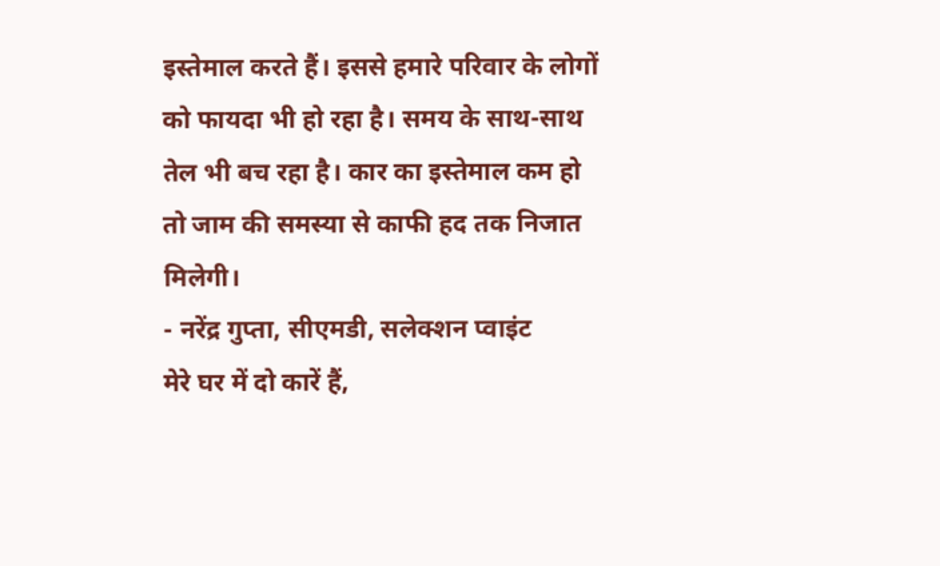इस्तेमाल करते हैं। इससे हमारे परिवार के लोगों को फायदा भी हो रहा है। समय के साथ-साथ तेल भी बच रहा है। कार का इस्तेमाल कम हो तो जाम की समस्या से काफी हद तक निजात मिलेगी।
- नरेंद्र गुप्ता, सीएमडी, सलेक्शन प्वाइंट
मेरे घर में दो कारें हैं,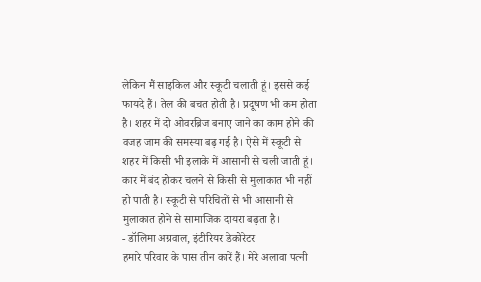लेकिन मैं साइकिल और स्कूटी चलाती हूं। इससे कई फायदे हैं। तेल की बचत होती है। प्रदूषण भी कम होता है। शहर में दो ओवरब्रिज बनाए जाने का काम होने की वजह जाम की समस्या बढ़ गई है। ऐसे में स्कूटी से शहर में किसी भी इलाके में आसानी से चली जाती हूं। कार में बंद होकर चलने से किसी से मुलाकात भी नहीं हो पाती है। स्कूटी से परिचितों से भी आसानी से मुलाकात होने से सामाजिक दायरा बढ़ता है।
- डॉलिमा अग्रवाल, इंटीरियर डेकोरेटर
हमारे परिवार के पास तीन कारें हैं। मेरे अलावा पत्नी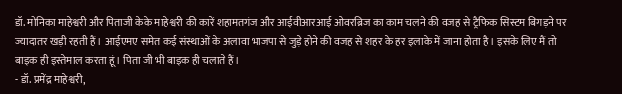डॉ. मोनिका माहेश्वरी और पिताजी केके माहेश्वरी की कारें शहामतगंज और आईवीआरआई ओवरब्रिज का काम चलने की वजह से ट्रैफिक सिस्टम बिगड़ने पर ज्यादातर खड़ी रहती हैं। आईएमए समेत कई संस्थाओं के अलावा भाजपा से जुड़े होने की वजह से शहर के हर इलाके में जाना होता है। इसके लिए मैं तो बाइक ही इस्तेमाल करता हूं। पिता जी भी बाइक ही चलाते हैं।
- डॉ. प्रमेंद्र माहेश्वरी,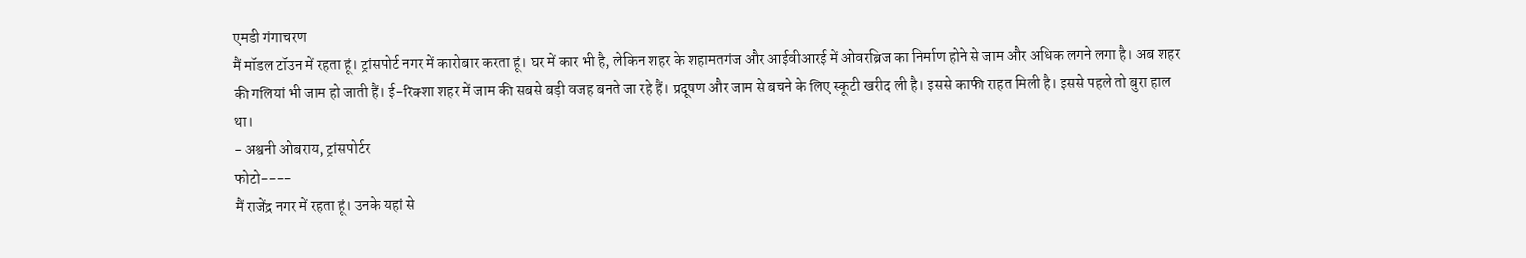एमडी गंगाचरण
मैं मॉडल टॉउन में रहता हूं। ट्रांसपोर्ट नगर में कारोबार करता हूं। घर में कार भी है, लेकिन शहर के शहामतगंज और आईवीआरई में ओवरब्रिज का निर्माण होने से जाम और अधिक लगने लगा है। अब शहर की गलियां भी जाम हो जाती हैं। ई-रिक्शा शहर में जाम की सबसे बड़ी वजह बनते जा रहे हैं। प्रदूषण और जाम से बचने के लिए स्कूटी खरीद ली है। इससे काफी राहत मिली है। इससे पहले तो बुरा हाल था।
- अश्वनी ओबराय, ट्रांसपोर्टर
फोटो----
मैं राजेंद्र नगर में रहता हूं। उनके यहां से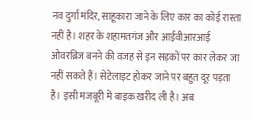नव दुर्गा मंदिर, साहूकारा जाने के लिए कार का कोई रास्ता नहीं है। शहर के शहामतगंज और आईवीआरआई ओवरब्रिज बनने की वजह से इन सड़कों पर कार लेकर जा नहीं सकते हैं। सेटेलाइट होकर जाने पर बहुत दूर पड़ता है। इसी मजबूरी में बाइक खरीद ली है। अब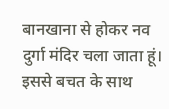बानखाना से होकर नव दुर्गा मंदिर चला जाता हूं। इससे बचत के साथ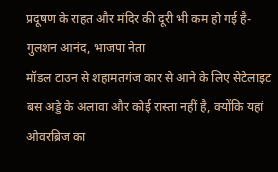प्रदूषण के राहत और मंदिर की दूरी भी कम हो गई है-गुलशन आनंद, भाजपा नेता
मॉडल टाउन से शहामतगंज कार से आने के लिए सेटेलाइट बस अड्डे के अलावा और कोई रास्ता नहीं है, क्योंकि यहां ओवरब्रिज का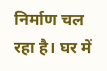निर्माण चल रहा है। घर में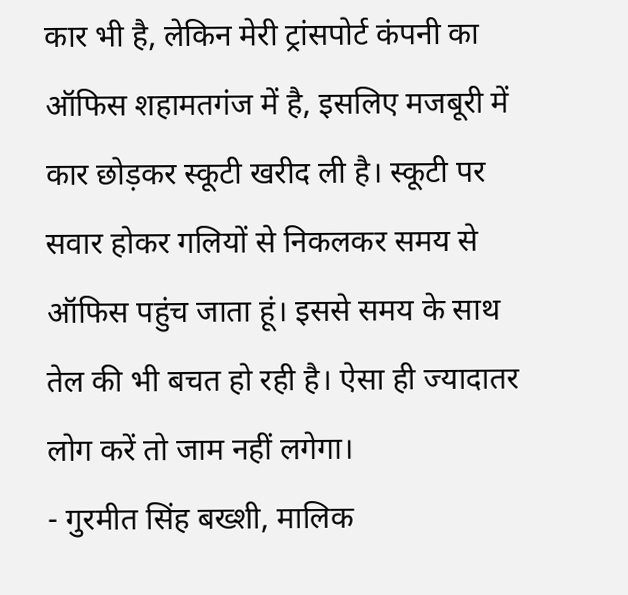कार भी है, लेकिन मेरी ट्रांसपोर्ट कंपनी का ऑफिस शहामतगंज में है, इसलिए मजबूरी में कार छोड़कर स्कूटी खरीद ली है। स्कूटी पर सवार होकर गलियों से निकलकर समय से ऑफिस पहुंच जाता हूं। इससे समय के साथ तेल की भी बचत हो रही है। ऐसा ही ज्यादातर लोग करें तो जाम नहीं लगेगा।
- गुरमीत सिंह बख्शी, मालिक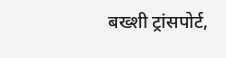बख्शी ट्रांसपोर्ट,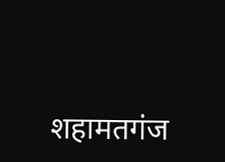शहामतगंज